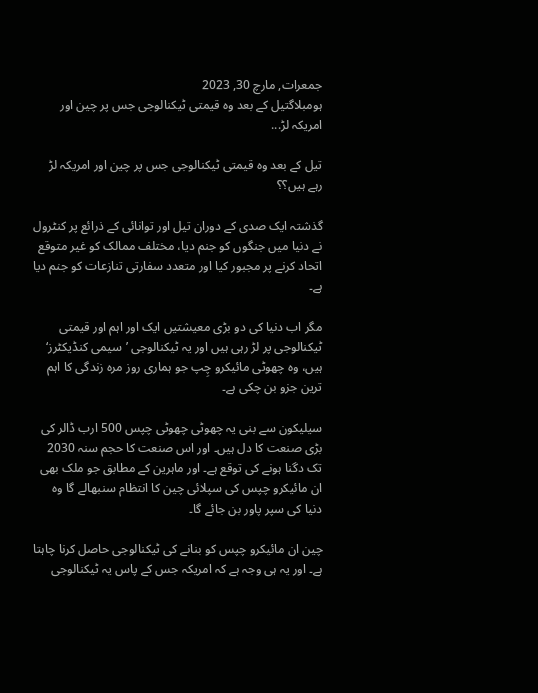جمعرات, مارچ 30, 2023
ہومبلاگتیل کے بعد وہ قیمتی ٹیکنالوجی جس پر چین اور امریکہ لڑ...

تیل کے بعد وہ قیمتی ٹیکنالوجی جس پر چین اور امریکہ لڑ رہے ہیں؟؟

گذشتہ ایک صدی کے دوران تیل اور توانائی کے ذرائع پر کنٹرول نے دنیا میں جنگوں کو جنم دیا، مختلف ممالک کو غیر متوقع اتحاد کرنے پر مجبور کیا اور متعدد سفارتی تنازعات کو جنم دیا ہے۔

مگر اب دنیا کی دو بڑی معیشتیں ایک اور اہم اور قیمتی ٹیکنالوجی پر لڑ رہی ہیں اور یہ ٹیکنالوجی ’سیمی کنڈیکٹرز‘ ہیں، وہ چھوٹی مائیکرو چِپ جو ہماری روز مرہ زندگی کا اہم ترین جزو بن چکی ہے۔

سیلیکون سے بنی یہ چھوٹی چھوٹی چپس 500 ارب ڈالر کی بڑی صنعت کا دل ہیں۔ اور اس صنعت کا حجم سنہ 2030 تک دگنا ہونے کی توقع ہے۔ اور ماہرین کے مطابق جو ملک بھی ان مائیکرو چپس کی سپلائی چین کا انتظام سنبھالے گا وہ دنیا کی سپر پاور بن جائے گا۔

چین ان مائیکرو چپس کو بنانے کی ٹیکنالوجی حاصل کرنا چاہتا ہے۔ اور یہ ہی وجہ ہے کہ امریکہ جس کے پاس یہ ٹیکنالوجی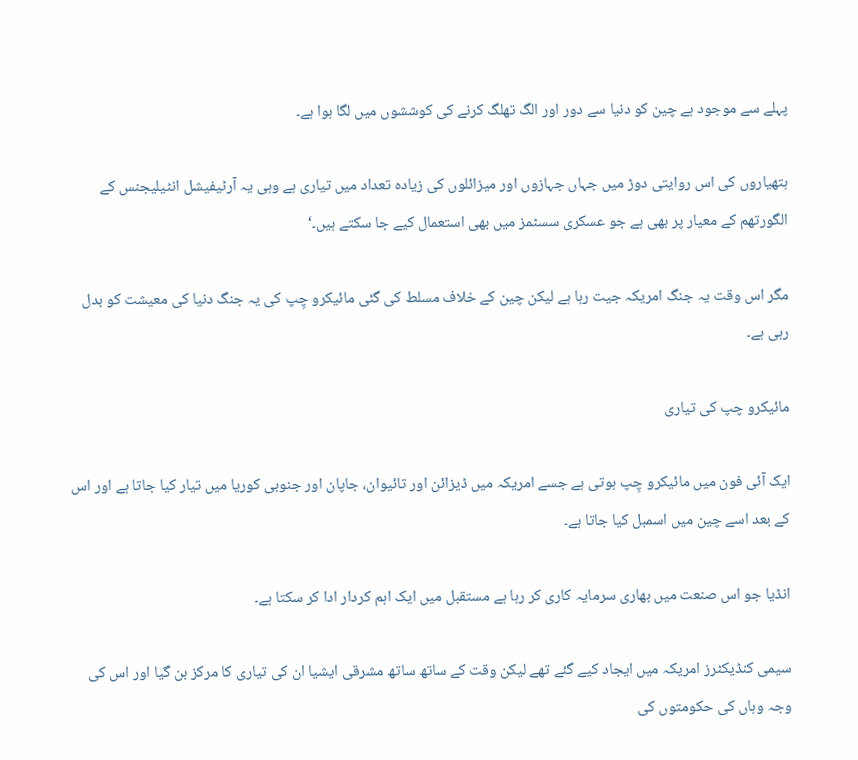پہلے سے موجود ہے چین کو دنیا سے دور اور الگ تھلگ کرنے کی کوششوں میں لگا ہوا ہے۔

ہتھیاروں کی اس روایتی دوڑ میں جہاں جہازوں اور میزائلوں کی زیادہ تعداد میں تیاری ہے وہی یہ آرٹیفیشل انٹیلیجنس کے الگورتھم کے معیار پر بھی ہے جو عسکری سسٹمز میں بھی استعمال کیے جا سکتے ہیں۔‘

مگر اس وقت یہ جنگ امریکہ جیت رہا ہے لیکن چین کے خلاف مسلط کی گئی مائیکرو چِپ کی یہ جنگ دنیا کی معیشت کو بدل رہی ہے۔

مائیکرو چپ کی تیاری

ایک آئی فون میں مائیکرو چِپ ہوتی ہے جسے امریکہ میں ڈیزائن اور تائیوان، جاپان اور جنوبی کوریا میں تیار کیا جاتا ہے اور اس کے بعد اسے چین میں اسمبل کیا جاتا ہے۔

انڈیا جو اس صنعت میں بھاری سرمایہ کاری کر رہا ہے مستقبل میں ایک اہم کردار ادا کر سکتا ہے۔

سیمی کنڈیکٹرز امریکہ میں ایجاد کیے گئے تھے لیکن وقت کے ساتھ ساتھ مشرقی ایشیا ان کی تیاری کا مرکز بن گیا اور اس کی وجہ وہاں کی حکومتوں کی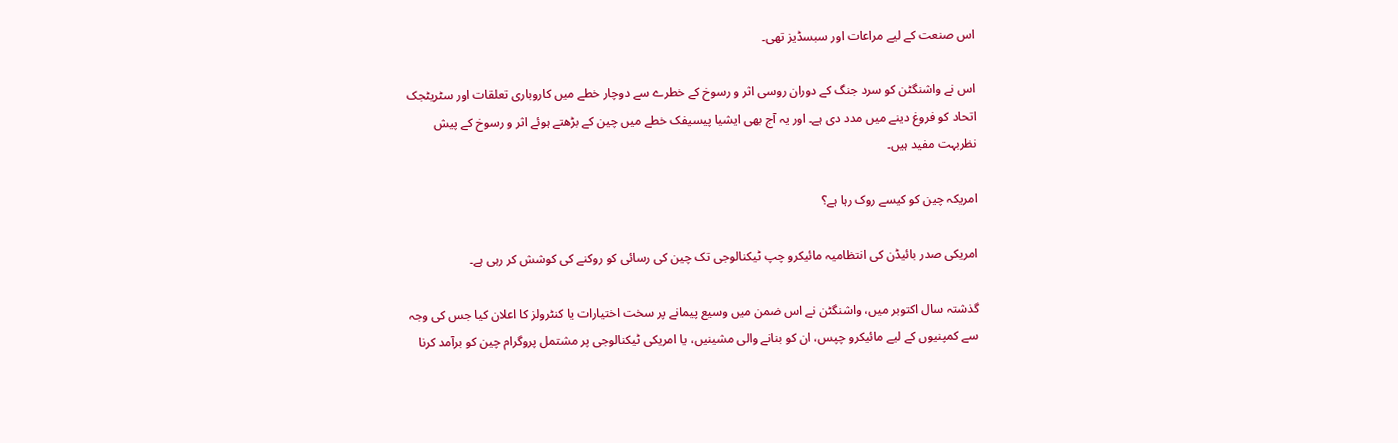اس صنعت کے لیے مراعات اور سبسڈیز تھی۔

اس نے واشنگٹن کو سرد جنگ کے دوران روسی اثر و رسوخ کے خطرے سے دوچار خطے میں کاروباری تعلقات اور سٹریٹجک اتحاد کو فروغ دینے میں مدد دی ہے۔ اور یہ آج بھی ایشیا پیسیفک خطے میں چین کے بڑھتے ہوئے اثر و رسوخ کے پیش نظربہت مفید ہیں۔

امریکہ چین کو کیسے روک رہا ہے؟

امریکی صدر بائیڈن کی انتظامیہ مائیکرو چپ ٹیکنالوجی تک چین کی رسائی کو روکنے کی کوشش کر رہی ہے۔

گذشتہ سال اکتوبر میں، واشنگٹن نے اس ضمن میں وسیع پیمانے پر سخت اختیارات یا کنٹرولز کا اعلان کیا جس کی وجہ سے کمپنیوں کے لیے مائیکرو چپس، ان کو بنانے والی مشینیں، یا امریکی ٹیکنالوجی پر مشتمل پروگرام چین کو برآمد کرنا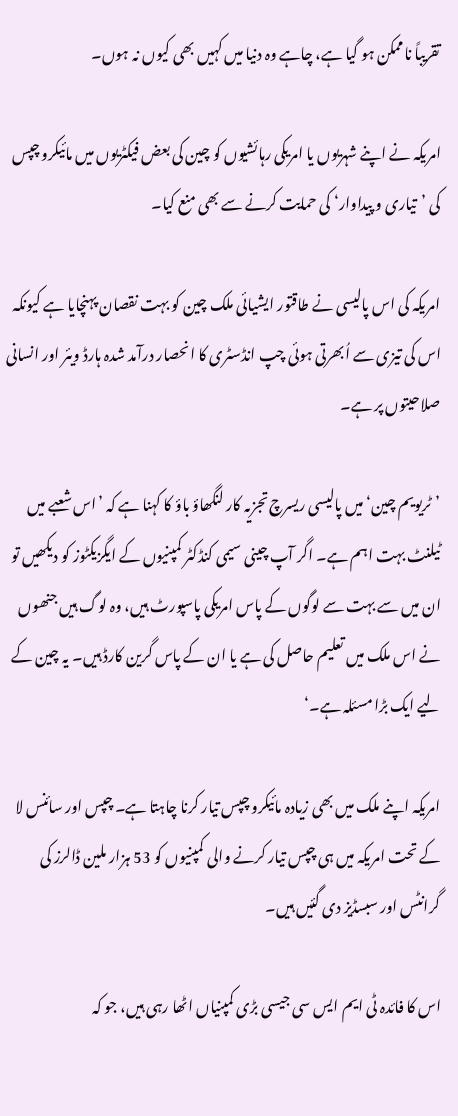تقریباً ناممکن ہو گیا ہے، چاہے وہ دنیا میں کہیں بھی کیوں نہ ہوں۔

امریکہ نے اپنے شہریوں یا امریکی رہائشیوں کو چین کی بعض فیکٹریوں میں مائیکرو چپس کی ’تیاری و پیداوار‘ کی حمایت کرنے سے بھی منع کیا۔

امریکہ کی اس پالیسی نے طاقتور ایشیائی ملک چین کو بہت نقصان پہنچایا ہے کیونکہ اس کی تیزی سے اُبھرتی ہوئی چپ انڈسٹری کا انحصار درآمد شدہ ہارڈ ویئر اور انسانی صلاحیتوں پر ہے۔

’ٹریویم چین‘ میں پالیسی ریسرچ تجزیہ کار لنگھاؤ باؤ کا کہنا ہے کہ ’اس شعبے میں ٹیلنٹ بہت اہم ہے۔ اگر آپ چینی سیمی کنڈکٹر کمپنیوں کے ایگزیکٹوز کو دیکھیں تو ان میں سے بہت سے لوگوں کے پاس امریکی پاسپورٹ ہیں، وہ لوگ ہیں جنھوں نے اس ملک میں تعلیم حاصل کی ہے یا ان کے پاس گرین کارڈ ہیں۔ یہ چین کے لیے ایک بڑا مسئلہ ہے۔‘

امریکہ اپنے ملک میں بھی زیادہ مائیکرو چپس تیار کرنا چاہتا ہے۔ چپس اور سائنس لا کے تحت امریکہ میں ہی چپس تیار کرنے والی کمپنیوں کو 53 ہزار ملین ڈالرز کی گرانٹس اور سبسڈیز دی گئیں ہیں۔

اس کا فائدہ ٹی ایم ایس سی جیسی بڑی کمپنیاں اٹھا رہی ہیں، جو کہ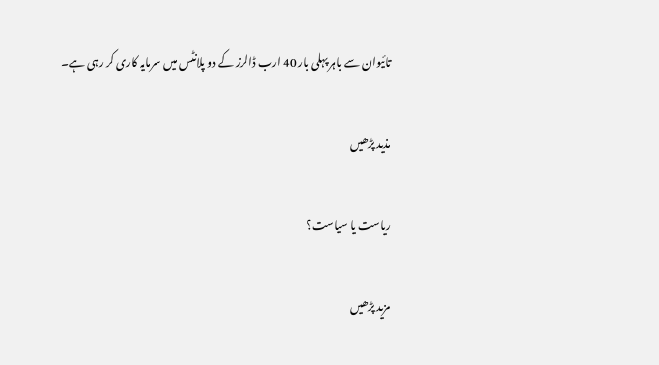تائیوان سے باہر پہلی بار 40 ارب ڈالرز کے دو پلانٹس میں سرمایہ کاری کر رہی ہے۔

مذید پڑھیں

ریاست یا سیاست؟

مزید پڑھیں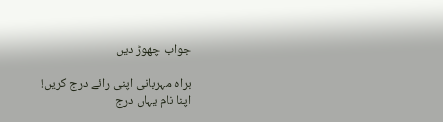جواب چھوڑ دیں

براہ مہربانی اپنی رائے درج کریں!
اپنا نام یہاں درج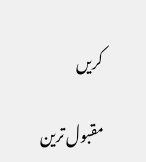کریں

مقبول ترین